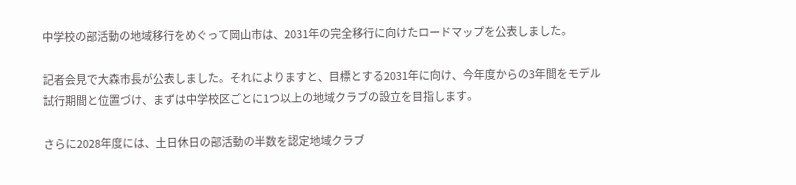中学校の部活動の地域移行をめぐって岡山市は、2031年の完全移行に向けたロードマップを公表しました。

記者会見で大森市長が公表しました。それによりますと、目標とする2031年に向け、今年度からの3年間をモデル試行期間と位置づけ、まずは中学校区ごとに1つ以上の地域クラブの設立を目指します。

さらに2028年度には、土日休日の部活動の半数を認定地域クラブ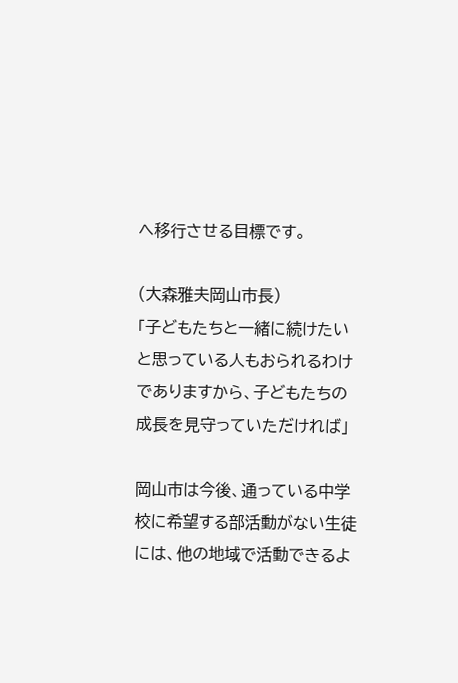へ移行させる目標です。

(大森雅夫岡山市長)
「子どもたちと一緒に続けたいと思っている人もおられるわけでありますから、子どもたちの成長を見守っていただければ」

岡山市は今後、通っている中学校に希望する部活動がない生徒には、他の地域で活動できるよ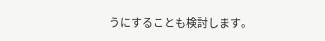うにすることも検討します。